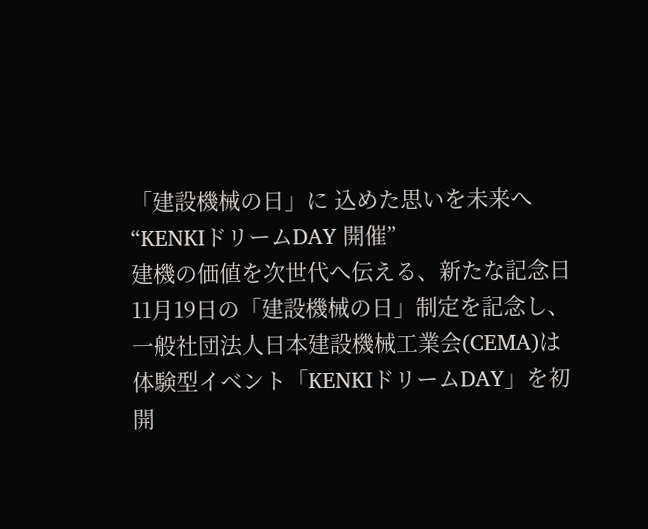「建設機械の日」に 込めた思いを未来へ “KENKIドリームDAY 開催”
建機の価値を次世代へ伝える、新たな記念日
11月19日の「建設機械の日」制定を記念し、一般社団法人日本建設機械工業会(CEMA)は体験型イベント「KENKIドリームDAY」を初開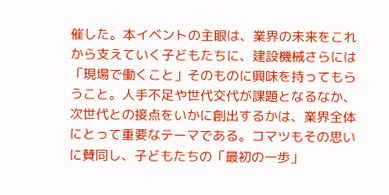催した。本イベントの主眼は、業界の未来をこれから支えていく子どもたちに、建設機械さらには「現場で働くこと」そのものに興味を持ってもらうこと。人手不足や世代交代が課題となるなか、次世代との接点をいかに創出するかは、業界全体にとって重要なテーマである。コマツもその思いに賛同し、子どもたちの「最初の一歩」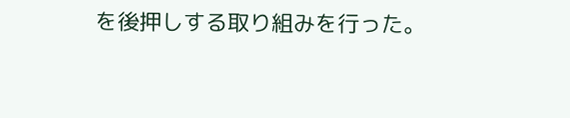を後押しする取り組みを行った。